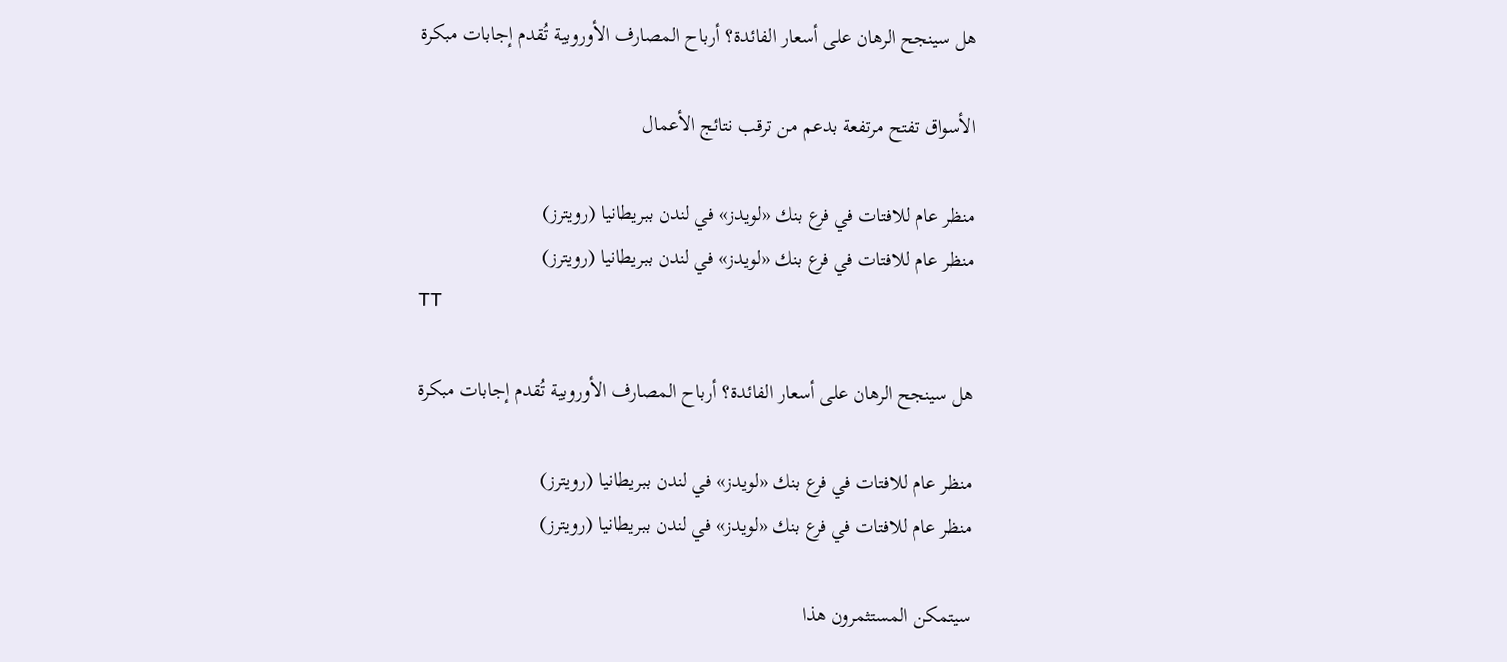هل سينجح الرهان على أسعار الفائدة؟ أرباح المصارف الأوروبية تُقدم إجابات مبكرة

الأسواق تفتح مرتفعة بدعم من ترقب نتائج الأعمال

منظر عام للافتات في فرع بنك «لويدز» في لندن ببريطانيا (رويترز)
منظر عام للافتات في فرع بنك «لويدز» في لندن ببريطانيا (رويترز)
TT

هل سينجح الرهان على أسعار الفائدة؟ أرباح المصارف الأوروبية تُقدم إجابات مبكرة

منظر عام للافتات في فرع بنك «لويدز» في لندن ببريطانيا (رويترز)
منظر عام للافتات في فرع بنك «لويدز» في لندن ببريطانيا (رويترز)

سيتمكن المستثمرون هذا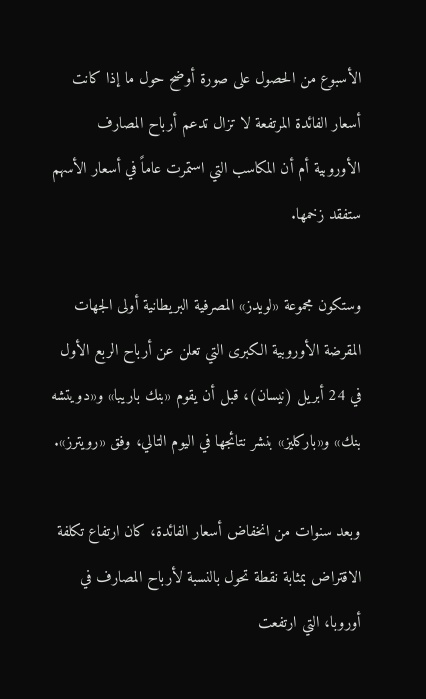الأسبوع من الحصول على صورة أوضح حول ما إذا كانت أسعار الفائدة المرتفعة لا تزال تدعم أرباح المصارف الأوروبية أم أن المكاسب التي استمرت عاماً في أسعار الأسهم ستفقد زخمها.

وستكون مجموعة «لويدز» المصرفية البريطانية أولى الجهات المقرضة الأوروبية الكبرى التي تعلن عن أرباح الربع الأول في 24 أبريل (نيسان)، قبل أن يقوم «بنك باريبا» و«دويتشه بنك» و«باركليز» بنشر نتائجها في اليوم التالي، وفق «رويترز».

وبعد سنوات من انخفاض أسعار الفائدة، كان ارتفاع تكلفة الاقتراض بمثابة نقطة تحول بالنسبة لأرباح المصارف في أوروبا، التي ارتفعت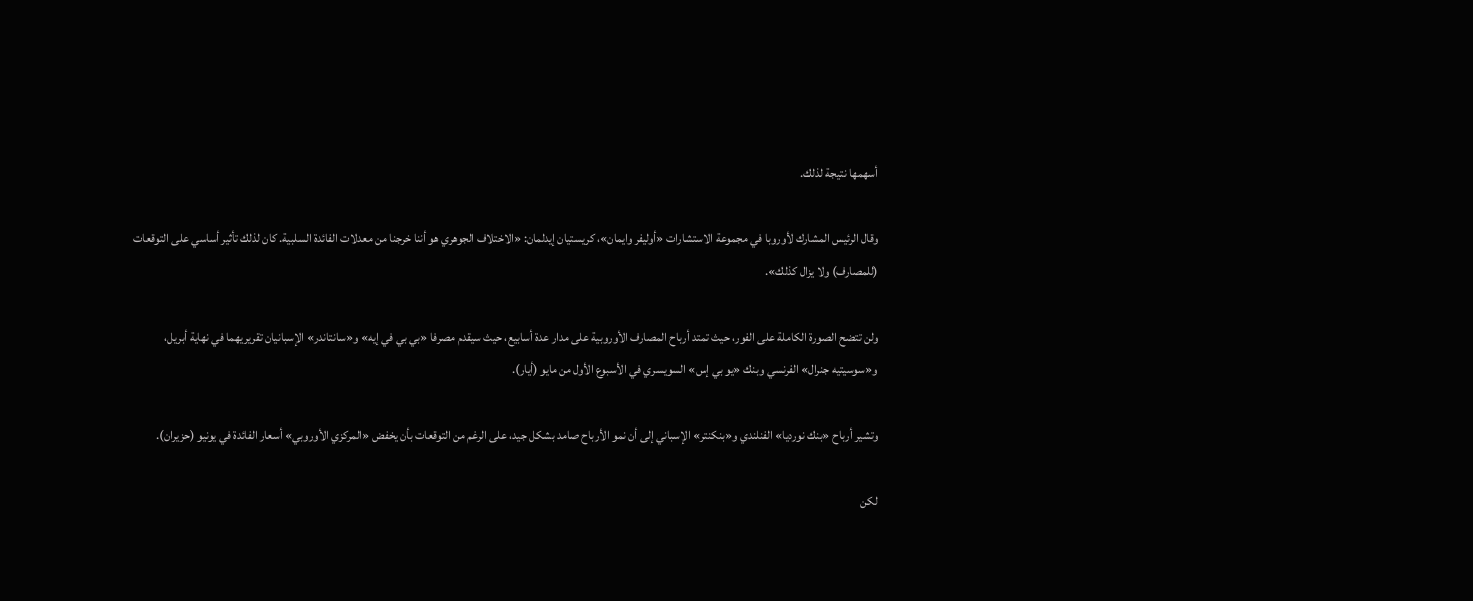أسهمها نتيجة لذلك.

وقال الرئيس المشارك لأوروبا في مجموعة الاستشارات «أوليفر وايمان»، كريستيان إيدلمان: «الاختلاف الجوهري هو أننا خرجنا من معدلات الفائدة السلبية. كان لذلك تأثير أساسي على التوقعات (للمصارف) ولا يزال كذلك».

ولن تتضح الصورة الكاملة على الفور، حيث تمتد أرباح المصارف الأوروبية على مدار عدة أسابيع، حيث سيقدم مصرفا «بي بي في إيه» و«سانتاندر» الإسبانيان تقريريهما في نهاية أبريل، و«سوسيتيه جنرال» الفرنسي وبنك «يو بي إس» السويسري في الأسبوع الأول من مايو (أيار).

وتشير أرباح «بنك نورديا» الفنلندي و«بنكنتر» الإسباني إلى أن نمو الأرباح صامد بشكل جيد، على الرغم من التوقعات بأن يخفض «المركزي الأوروبي» أسعار الفائدة في يونيو (حزيران).

لكن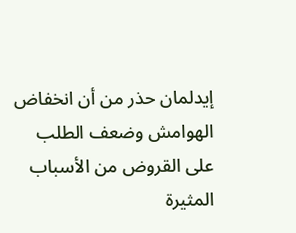إيدلمان حذر من أن انخفاض الهوامش وضعف الطلب على القروض من الأسباب المثيرة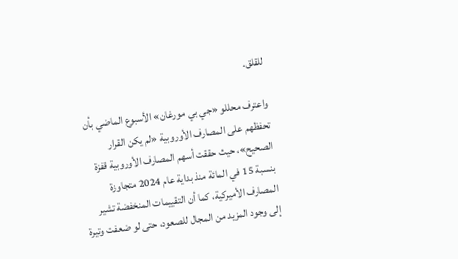للقلق.

واعترف محللو «جي بي مورغان» الأسبوع الماضي بأن تحفظهم على المصارف الأوروبية «لم يكن القرار الصحيح»، حيث حققت أسهم المصارف الأوروبية قفزة بنسبة 15 في المائة منذ بداية عام 2024 متجاوزة المصارف الأميركية، كما أن التقييمات المنخفضة تشير إلى وجود المزيد من المجال للصعود، حتى لو ضعفت وتيرة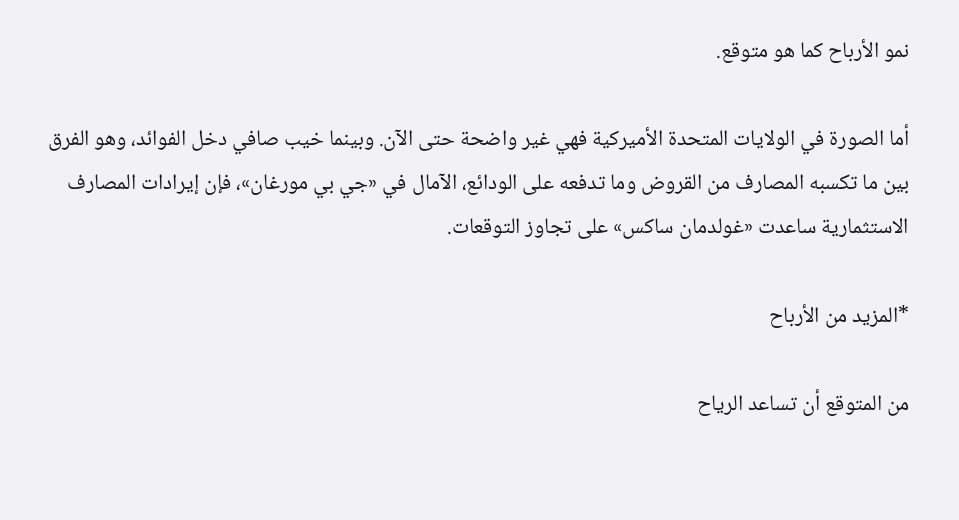نمو الأرباح كما هو متوقع.

أما الصورة في الولايات المتحدة الأميركية فهي غير واضحة حتى الآن. وبينما خيب صافي دخل الفوائد، وهو الفرق بين ما تكسبه المصارف من القروض وما تدفعه على الودائع، الآمال في «جي بي مورغان»، فإن إيرادات المصارف الاستثمارية ساعدت «غولدمان ساكس» على تجاوز التوقعات.

*المزيد من الأرباح

من المتوقع أن تساعد الرياح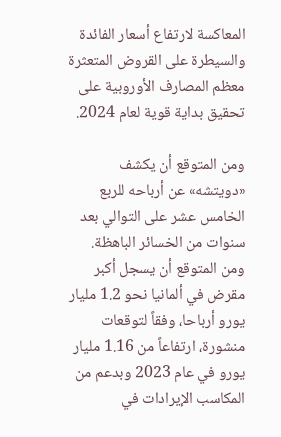المعاكسة لارتفاع أسعار الفائدة والسيطرة على القروض المتعثرة معظم المصارف الأوروبية على تحقيق بداية قوية لعام 2024.

ومن المتوقع أن يكشف «دويتشه» عن أرباحه للربع الخامس عشر على التوالي بعد سنوات من الخسائر الباهظة. ومن المتوقع أن يسجل أكبر مقرض في ألمانيا نحو 1.2 مليار يورو أرباحا، وفقاً لتوقعات منشورة، ارتفاعاً من 1.16 مليار يورو في عام 2023 وبدعم من المكاسب الإيرادات في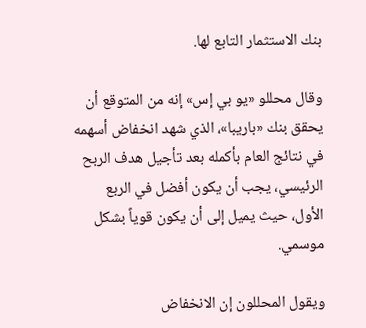بنك الاستثمار التابع لها.

وقال محللو «يو بي إس» إنه من المتوقع أن يحقق بنك «باريبا»، الذي شهد انخفاض أسهمه في نتائج العام بأكمله بعد تأجيل هدف الربح الرئيسي، يجب أن يكون أفضل في الربع الأول، حيث يميل إلى أن يكون قوياً بشكل موسمي.

ويقول المحللون إن الانخفاض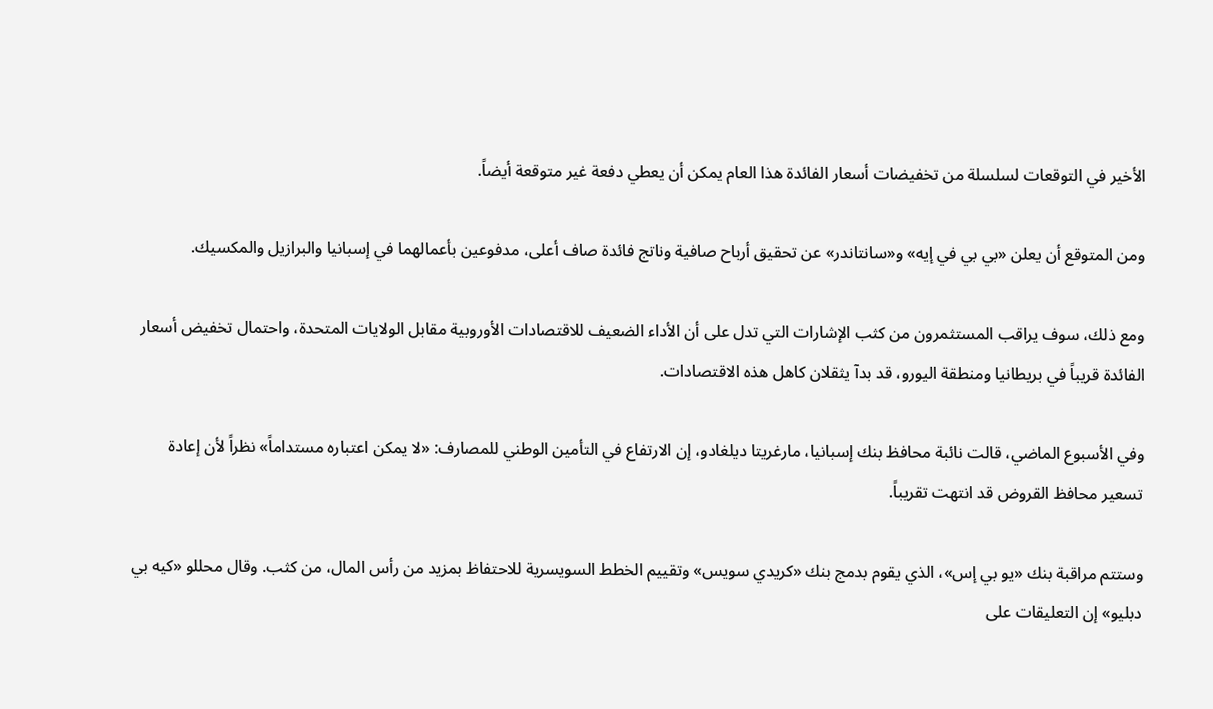الأخير في التوقعات لسلسلة من تخفيضات أسعار الفائدة هذا العام يمكن أن يعطي دفعة غير متوقعة أيضاً.

ومن المتوقع أن يعلن «بي بي في إيه» و«سانتاندر» عن تحقيق أرباح صافية وناتج فائدة صاف أعلى، مدفوعين بأعمالهما في إسبانيا والبرازيل والمكسيك.

ومع ذلك، سوف يراقب المستثمرون من كثب الإشارات التي تدل على أن الأداء الضعيف للاقتصادات الأوروبية مقابل الولايات المتحدة، واحتمال تخفيض أسعار الفائدة قريباً في بريطانيا ومنطقة اليورو، قد بدآ يثقلان كاهل هذه الاقتصادات.

وفي الأسبوع الماضي، قالت نائبة محافظ بنك إسبانيا، مارغريتا ديلغادو، إن الارتفاع في التأمين الوطني للمصارف: «لا يمكن اعتباره مستداماً» نظراً لأن إعادة تسعير محافظ القروض قد انتهت تقريباً.

وستتم مراقبة بنك «يو بي إس»، الذي يقوم بدمج بنك «كريدي سويس» وتقييم الخطط السويسرية للاحتفاظ بمزيد من رأس المال، من كثب. وقال محللو «كيه بي دبليو» إن التعليقات على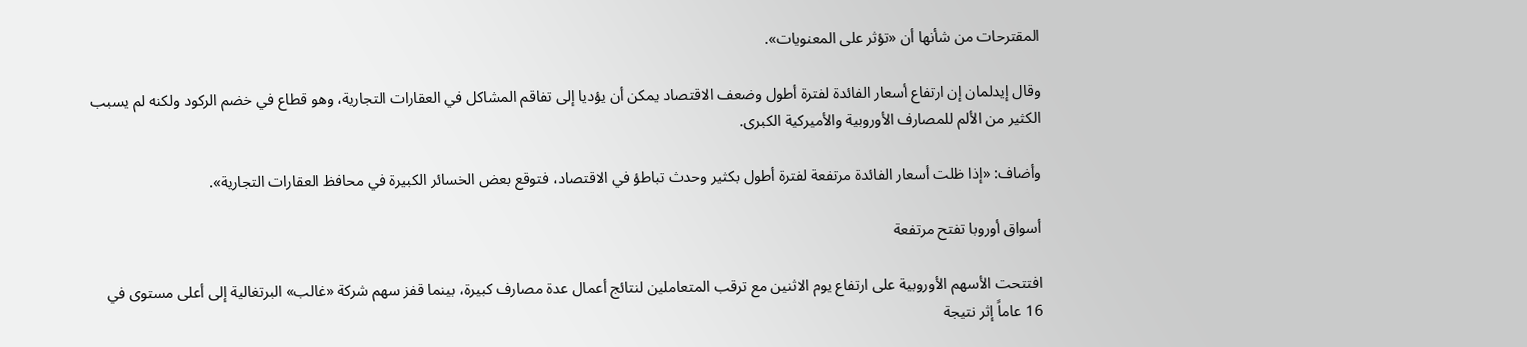المقترحات من شأنها أن «تؤثر على المعنويات».

وقال إيدلمان إن ارتفاع أسعار الفائدة لفترة أطول وضعف الاقتصاد يمكن أن يؤديا إلى تفاقم المشاكل في العقارات التجارية، وهو قطاع في خضم الركود ولكنه لم يسبب الكثير من الألم للمصارف الأوروبية والأميركية الكبرى.

وأضاف: «إذا ظلت أسعار الفائدة مرتفعة لفترة أطول بكثير وحدث تباطؤ في الاقتصاد، فتوقع بعض الخسائر الكبيرة في محافظ العقارات التجارية».

أسواق أوروبا تفتح مرتفعة

افتتحت الأسهم الأوروبية على ارتفاع يوم الاثنين مع ترقب المتعاملين لنتائج أعمال عدة مصارف كبيرة، بينما قفز سهم شركة «غالب» البرتغالية إلى أعلى مستوى في 16 عاماً إثر نتيجة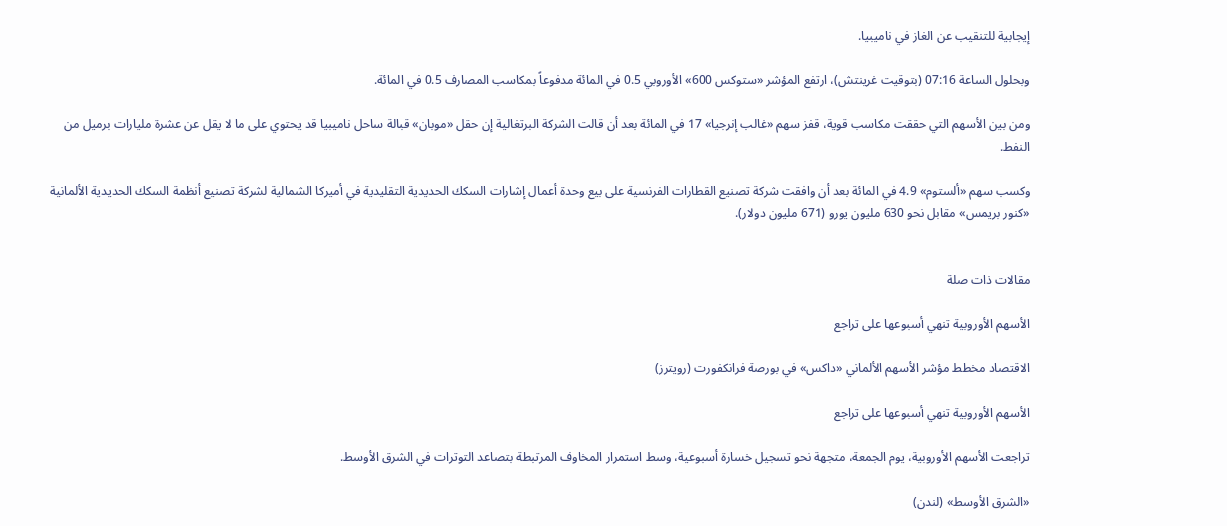إيجابية للتنقيب عن الغاز في ناميبيا.

وبحلول الساعة 07:16 (بتوقيت غرينتش)، ارتفع المؤشر «ستوكس 600» الأوروبي 0.5 في المائة مدفوعاً بمكاسب المصارف 0.5 في المائة.

ومن بين الأسهم التي حققت مكاسب قوية، قفز سهم «غالب إنرجيا» 17 في المائة بعد أن قالت الشركة البرتغالية إن حقل «موبان» قبالة ساحل ناميبيا قد يحتوي على ما لا يقل عن عشرة مليارات برميل من النفط.

وكسب سهم «ألستوم» 4.9 في المائة بعد أن وافقت شركة تصنيع القطارات الفرنسية على بيع وحدة أعمال إشارات السكك الحديدية التقليدية في أميركا الشمالية لشركة تصنيع أنظمة السكك الحديدية الألمانية «كنور بريمس» مقابل نحو 630 مليون يورو (671 مليون دولار).


مقالات ذات صلة

الأسهم الأوروبية تنهي أسبوعها على تراجع

الاقتصاد مخطط مؤشر الأسهم الألماني «داكس» في بورصة فرانكفورت (رويترز)

الأسهم الأوروبية تنهي أسبوعها على تراجع

تراجعت الأسهم الأوروبية، يوم الجمعة، متجهة نحو تسجيل خسارة أسبوعية، وسط استمرار المخاوف المرتبطة بتصاعد التوترات في الشرق الأوسط.

«الشرق الأوسط» (لندن)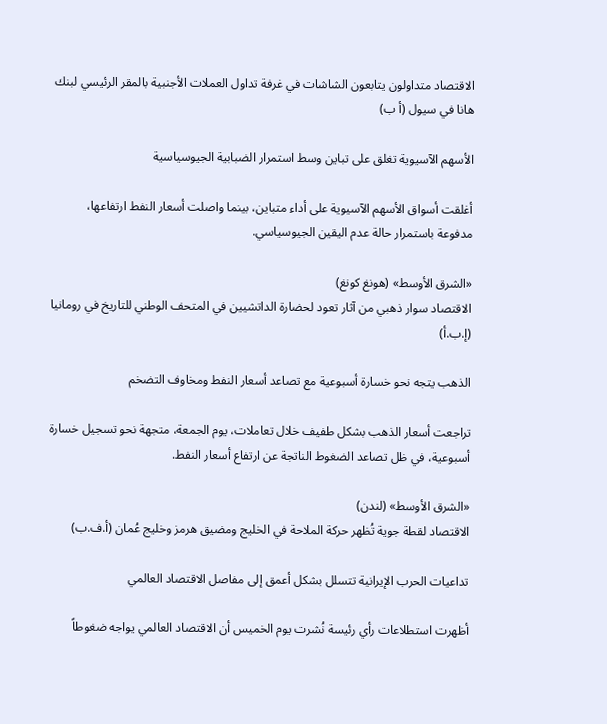الاقتصاد متداولون يتابعون الشاشات في غرفة تداول العملات الأجنبية بالمقر الرئيسي لبنك هانا في سيول (أ ب)

الأسهم الآسيوية تغلق على تباين وسط استمرار الضبابية الجيوسياسية

أغلقت أسواق الأسهم الآسيوية على أداء متباين، بينما واصلت أسعار النفط ارتفاعها، مدفوعة باستمرار حالة عدم اليقين الجيوسياسي.

«الشرق الأوسط» (هونغ كونغ)
الاقتصاد سوار ذهبي من آثار تعود لحضارة الداتشيين في المتحف الوطني للتاريخ في رومانيا (إ.ب.أ)

الذهب يتجه نحو خسارة أسبوعية مع تصاعد أسعار النفط ومخاوف التضخم

تراجعت أسعار الذهب بشكل طفيف خلال تعاملات، يوم الجمعة، متجهة نحو تسجيل خسارة أسبوعية، في ظل تصاعد الضغوط الناتجة عن ارتفاع أسعار النفط.

«الشرق الأوسط» (لندن)
الاقتصاد لقطة جوية تُظهر حركة الملاحة في الخليج ومضيق هرمز وخليج عُمان (أ.ف.ب)

تداعيات الحرب الإيرانية تتسلل بشكل أعمق إلى مفاصل الاقتصاد العالمي

أظهرت استطلاعات رأي رئيسة نُشرت يوم الخميس أن الاقتصاد العالمي يواجه ضغوطاً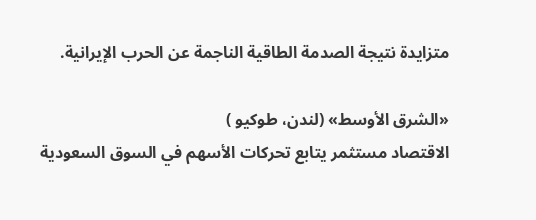متزايدة نتيجة الصدمة الطاقية الناجمة عن الحرب الإيرانية.

«الشرق الأوسط» (لندن، طوكيو )
الاقتصاد مستثمر يتابع تحركات الأسهم في السوق السعودية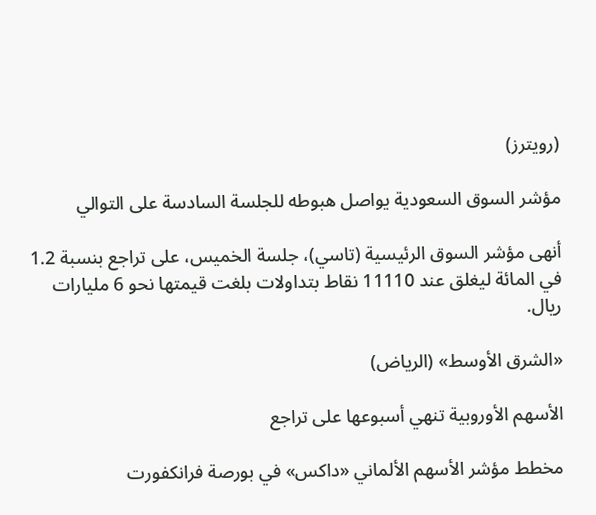(رويترز)

مؤشر السوق السعودية يواصل هبوطه للجلسة السادسة على التوالي

أنهى مؤشر السوق الرئيسية (تاسي)، جلسة الخميس، على تراجع بنسبة 1.2 في المائة ليغلق عند 11110 نقاط بتداولات بلغت قيمتها نحو 6 مليارات ريال.

«الشرق الأوسط» (الرياض)

الأسهم الأوروبية تنهي أسبوعها على تراجع

مخطط مؤشر الأسهم الألماني «داكس» في بورصة فرانكفورت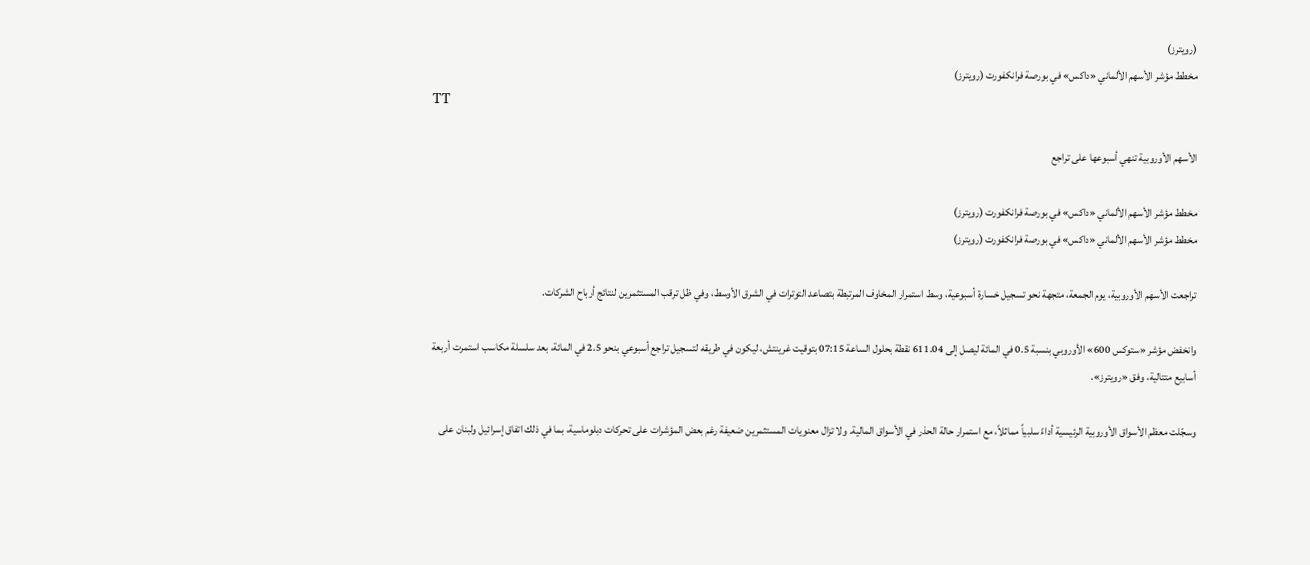(رويترز)
مخطط مؤشر الأسهم الألماني «داكس» في بورصة فرانكفورت (رويترز)
TT

الأسهم الأوروبية تنهي أسبوعها على تراجع

مخطط مؤشر الأسهم الألماني «داكس» في بورصة فرانكفورت (رويترز)
مخطط مؤشر الأسهم الألماني «داكس» في بورصة فرانكفورت (رويترز)

تراجعت الأسهم الأوروبية، يوم الجمعة، متجهة نحو تسجيل خسارة أسبوعية، وسط استمرار المخاوف المرتبطة بتصاعد التوترات في الشرق الأوسط، وفي ظل ترقب المستثمرين لنتائج أرباح الشركات.

وانخفض مؤشر «ستوكس 600» الأوروبي بنسبة 0.5 في المائة ليصل إلى 611.04 نقطة بحلول الساعة 07:15 بتوقيت غرينتش، ليكون في طريقه لتسجيل تراجع أسبوعي بنحو 2.5 في المائة، بعد سلسلة مكاسب استمرت أربعة أسابيع متتالية، وفق «رويترز».

وسجّلت معظم الأسواق الأوروبية الرئيسية أداءً سلبياً مماثلاً، مع استمرار حالة الحذر في الأسواق المالية. ولا تزال معنويات المستثمرين ضعيفة رغم بعض المؤشرات على تحركات دبلوماسية، بما في ذلك اتفاق إسرائيل ولبنان على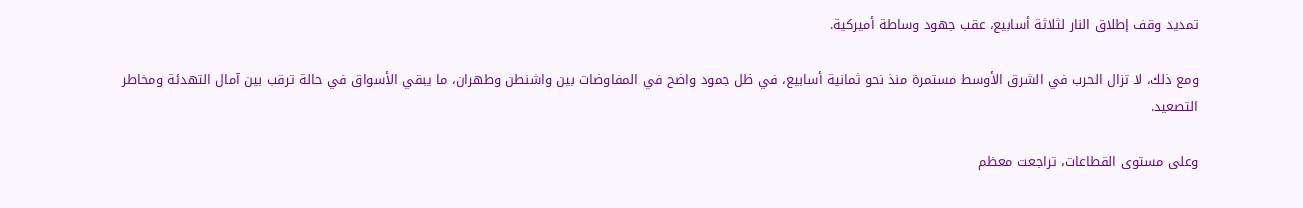تمديد وقف إطلاق النار لثلاثة أسابيع، عقب جهود وساطة أميركية.

ومع ذلك، لا تزال الحرب في الشرق الأوسط مستمرة منذ نحو ثمانية أسابيع، في ظل جمود واضح في المفاوضات بين واشنطن وطهران، ما يبقي الأسواق في حالة ترقب بين آمال التهدئة ومخاطر التصعيد.

وعلى مستوى القطاعات، تراجعت معظم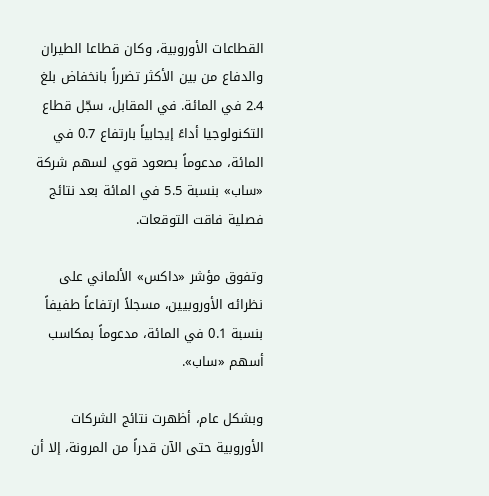القطاعات الأوروبية، وكان قطاعا الطيران والدفاع من بين الأكثر تضرراً بانخفاض بلغ 2.4 في المائة. في المقابل، سجّل قطاع التكنولوجيا أداءً إيجابياً بارتفاع 0.7 في المائة، مدعوماً بصعود قوي لسهم شركة «ساب» بنسبة 5.5 في المائة بعد نتائج فصلية فاقت التوقعات.

وتفوق مؤشر «داكس» الألماني على نظرائه الأوروبيين، مسجلاً ارتفاعاً طفيفاً بنسبة 0.1 في المائة، مدعوماً بمكاسب أسهم «ساب».

وبشكل عام، أظهرت نتائج الشركات الأوروبية حتى الآن قدراً من المرونة، إلا أن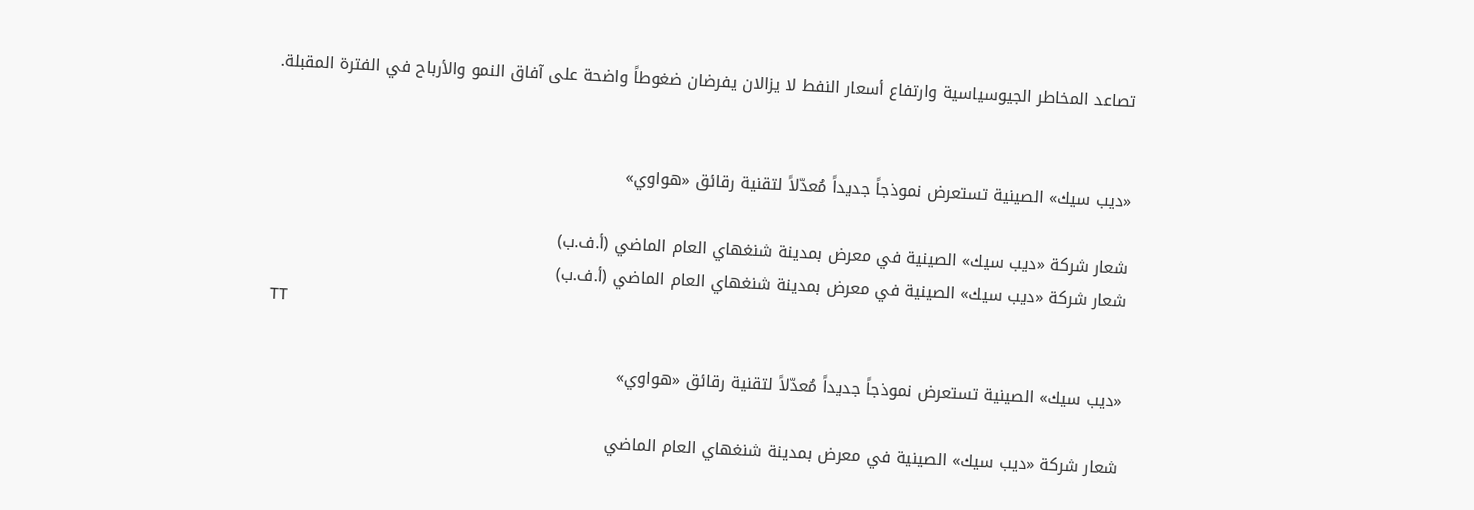تصاعد المخاطر الجيوسياسية وارتفاع أسعار النفط لا يزالان يفرضان ضغوطاً واضحة على آفاق النمو والأرباح في الفترة المقبلة.


«ديب سيك» الصينية تستعرض نموذجاً جديداً مُعدّلاً لتقنية رقائق «هواوي»

شعار شركة «ديب سيك» الصينية في معرض بمدينة شنغهاي العام الماضي (أ.ف.ب)
شعار شركة «ديب سيك» الصينية في معرض بمدينة شنغهاي العام الماضي (أ.ف.ب)
TT

«ديب سيك» الصينية تستعرض نموذجاً جديداً مُعدّلاً لتقنية رقائق «هواوي»

شعار شركة «ديب سيك» الصينية في معرض بمدينة شنغهاي العام الماضي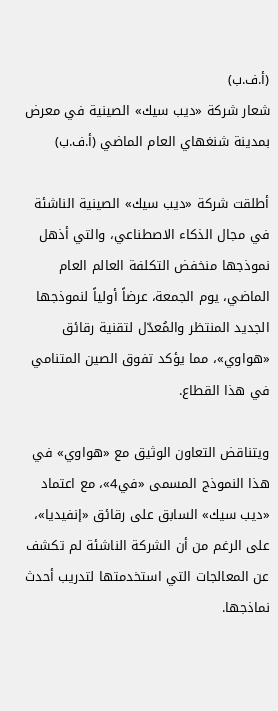(أ.ف.ب)
شعار شركة «ديب سيك» الصينية في معرض بمدينة شنغهاي العام الماضي (أ.ف.ب)

أطلقت شركة «ديب سيك» الصينية الناشئة في مجال الذكاء الاصطناعي، والتي أذهل نموذجها منخفض التكلفة العالم العام الماضي، يوم الجمعة، عرضاً أولياً لنموذجها الجديد المنتظر والمُعدّل لتقنية رقائق «هواوي»، مما يؤكد تفوق الصين المتنامي في هذا القطاع.

ويتناقض التعاون الوثيق مع «هواوي» في هذا النموذج المسمى «في4»، مع اعتماد «ديب سيك» السابق على رقائق «إنفيديا»، على الرغم من أن الشركة الناشئة لم تكشف عن المعالجات التي استخدمتها لتدريب أحدث نماذجها.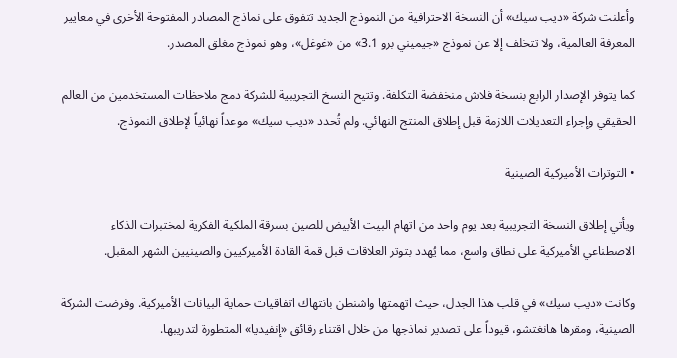وأعلنت شركة «ديب سيك» أن النسخة الاحترافية من النموذج الجديد تتفوق على نماذج المصادر المفتوحة الأخرى في معايير المعرفة العالمية، ولا تتخلف إلا عن نموذج «جيميني برو 3.1» من «غوغل»، وهو نموذج مغلق المصدر.

كما يتوفر الإصدار الرابع بنسخة فلاش منخفضة التكلفة. وتتيح النسخ التجريبية للشركة دمج ملاحظات المستخدمين من العالم الحقيقي وإجراء التعديلات اللازمة قبل إطلاق المنتج النهائي. ولم تُحدد «ديب سيك» موعداً نهائياً لإطلاق النموذج.

• التوترات الأميركية الصينية

ويأتي إطلاق النسخة التجريبية بعد يوم واحد من اتهام البيت الأبيض للصين بسرقة الملكية الفكرية لمختبرات الذكاء الاصطناعي الأميركية على نطاق واسع، مما يُهدد بتوتر العلاقات قبل قمة القادة الأميركيين والصينيين الشهر المقبل.

وكانت «ديب سيك» في قلب هذا الجدل، حيث اتهمتها واشنطن بانتهاك اتفاقيات حماية البيانات الأميركية. وفرضت الشركة الصينية، ومقرها هانغتشو، قيوداً على تصدير نماذجها من خلال اقتناء رقائق «إنفيديا» المتطورة لتدريبها.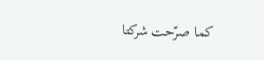كما صرّحت شركتا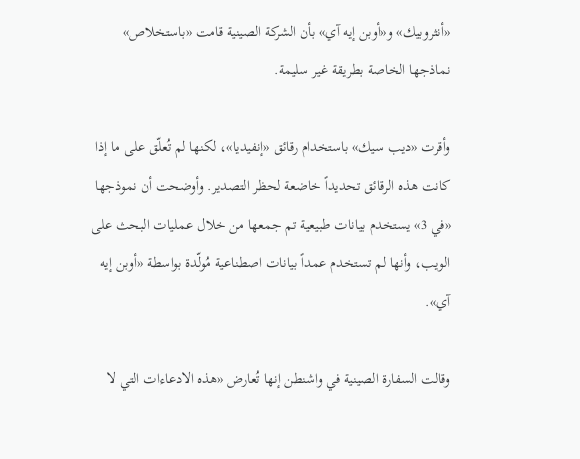«أنثروبيك» و«أوبن إيه آي» بأن الشركة الصينية قامت «باستخلاص» نماذجها الخاصة بطريقة غير سليمة.

وأقرت «ديب سيك» باستخدام رقائق «إنفيديا»، لكنها لم تُعلّق على ما إذا كانت هذه الرقائق تحديداً خاضعة لحظر التصدير. وأوضحت أن نموذجها «في 3» يستخدم بيانات طبيعية تم جمعها من خلال عمليات البحث على الويب، وأنها لم تستخدم عمداً بيانات اصطناعية مُولّدة بواسطة «أوبن إيه آي».

وقالت السفارة الصينية في واشنطن إنها تُعارض «هذه الادعاءات التي لا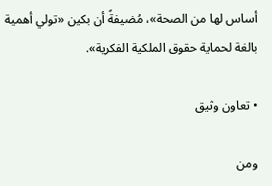أساس لها من الصحة»، مُضيفةً أن بكين «تولي أهمية بالغة لحماية حقوق الملكية الفكرية».

• تعاون وثيق

ومن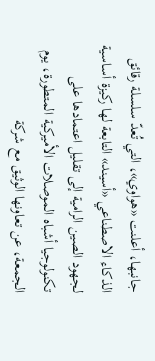جانبها، أعلنت «هواوي»، التي تُعدّ سلسلة رقائق الذكاء الاصطناعي «أسيند» التابعة لها ركيزة أساسية لجهود الصين الرامية إلى تقليل اعتمادها على تكنولوجيا أشباه الموصلات الأميركية المتطورة، يوم الجمعة، عن تعاونها الوثيق مع شركة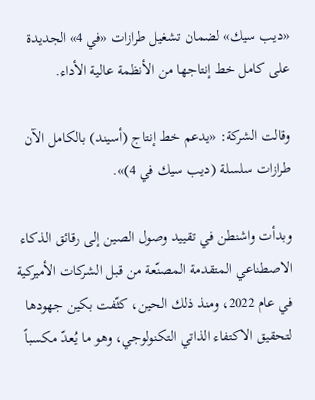«ديب سيك» لضمان تشغيل طرازات «في 4» الجديدة على كامل خط إنتاجها من الأنظمة عالية الأداء.

وقالت الشركة: «يدعم خط إنتاج (أسيند) بالكامل الآن طرازات سلسلة (ديب سيك في 4)».

وبدأت واشنطن في تقييد وصول الصين إلى رقائق الذكاء الاصطناعي المتقدمة المصنّعة من قبل الشركات الأميركية في عام 2022، ومنذ ذلك الحين، كثّفت بكين جهودها لتحقيق الاكتفاء الذاتي التكنولوجي، وهو ما يُعدّ مكسباً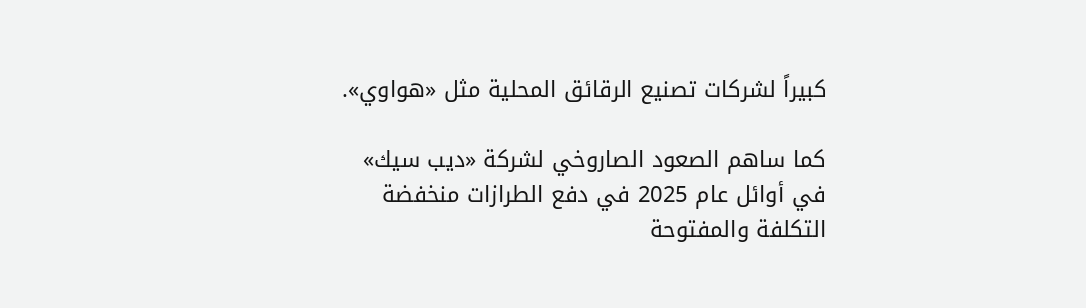كبيراً لشركات تصنيع الرقائق المحلية مثل «هواوي».

كما ساهم الصعود الصاروخي لشركة «ديب سيك» في أوائل عام 2025 في دفع الطرازات منخفضة التكلفة والمفتوحة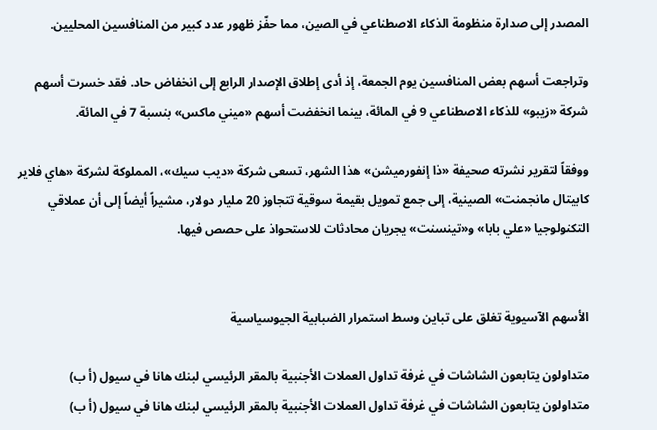المصدر إلى صدارة منظومة الذكاء الاصطناعي في الصين، مما حفّز ظهور عدد كبير من المنافسين المحليين.

وتراجعت أسهم بعض المنافسين يوم الجمعة، إذ أدى إطلاق الإصدار الرابع إلى انخفاض حاد. فقد خسرت أسهم شركة «زيبو» للذكاء الاصطناعي 9 في المائة، بينما انخفضت أسهم «ميني ماكس» بنسبة 7 في المائة.

ووفقاً لتقرير نشرته صحيفة «ذا إنفورميشن» هذا الشهر، تسعى شركة «ديب سيك»، المملوكة لشركة «هاي فلاير كابيتال مانجمنت» الصينية، إلى جمع تمويل بقيمة سوقية تتجاوز 20 مليار دولار، مشيراً أيضاً إلى أن عملاقي التكنولوجيا «علي بابا» و«تينسنت» يجريان محادثات للاستحواذ على حصص فيها.


الأسهم الآسيوية تغلق على تباين وسط استمرار الضبابية الجيوسياسية

متداولون يتابعون الشاشات في غرفة تداول العملات الأجنبية بالمقر الرئيسي لبنك هانا في سيول (أ ب)
متداولون يتابعون الشاشات في غرفة تداول العملات الأجنبية بالمقر الرئيسي لبنك هانا في سيول (أ ب)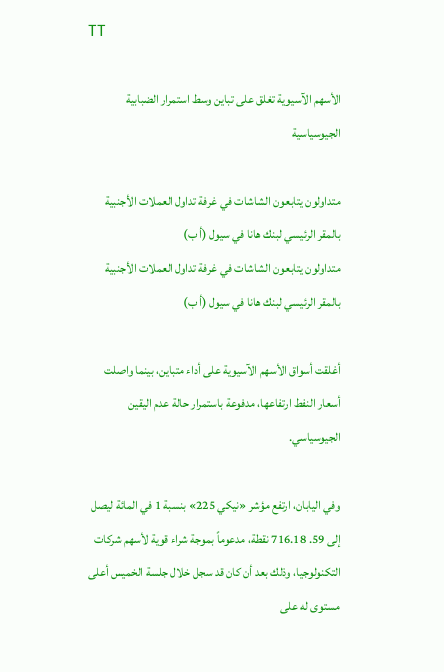TT

الأسهم الآسيوية تغلق على تباين وسط استمرار الضبابية الجيوسياسية

متداولون يتابعون الشاشات في غرفة تداول العملات الأجنبية بالمقر الرئيسي لبنك هانا في سيول (أ ب)
متداولون يتابعون الشاشات في غرفة تداول العملات الأجنبية بالمقر الرئيسي لبنك هانا في سيول (أ ب)

أغلقت أسواق الأسهم الآسيوية على أداء متباين، بينما واصلت أسعار النفط ارتفاعها، مدفوعة باستمرار حالة عدم اليقين الجيوسياسي.

وفي اليابان، ارتفع مؤشر «نيكي 225» بنسبة 1 في المائة ليصل إلى 59. 716.18 نقطة، مدعوماً بموجة شراء قوية لأسهم شركات التكنولوجيا، وذلك بعد أن كان قد سجل خلال جلسة الخميس أعلى مستوى له على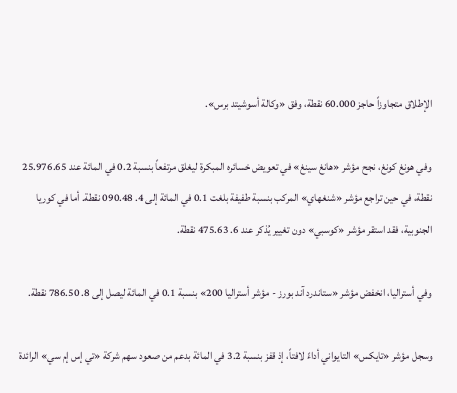الإطلاق متجاوزاً حاجز 60.000 نقطة، وفق «وكالة أسوشيتد برس».

وفي هونغ كونغ، نجح مؤشر «هانغ سينغ» في تعويض خسائره المبكرة ليغلق مرتفعاً بنسبة 0.2 في المائة عند 25.976.65 نقطة، في حين تراجع مؤشر «شنغهاي» المركب بنسبة طفيفة بلغت 0.1 في المائة إلى 4. 090.48 نقطة. أما في كوريا الجنوبية، فقد استقر مؤشر «كوسبي» دون تغيير يُذكر عند 6. 475.63 نقطة.

وفي أستراليا، انخفض مؤشر «ستاندرد آند بورز - مؤشر أستراليا 200» بنسبة 0.1 في المائة ليصل إلى 8. 786.50 نقطة.

وسجل مؤشر «تايكس» التايواني أداءً لافتاً، إذ قفز بنسبة 3.2 في المائة بدعم من صعود سهم شركة «تي إس إم سي» الرائدة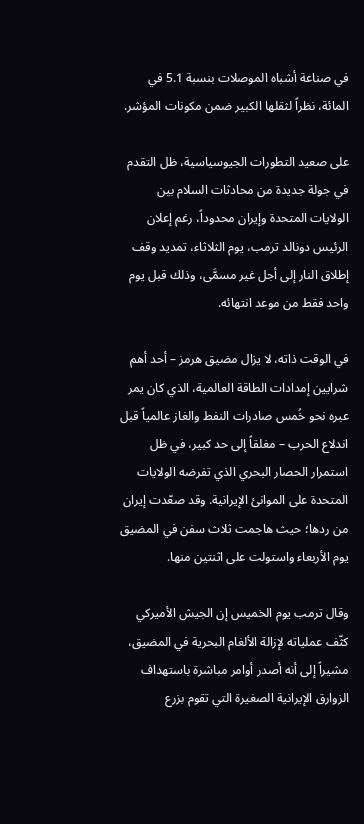في صناعة أشباه الموصلات بنسبة 5.1 في المائة، نظراً لثقلها الكبير ضمن مكونات المؤشر.

على صعيد التطورات الجيوسياسية، ظل التقدم في جولة جديدة من محادثات السلام بين الولايات المتحدة وإيران محدوداً، رغم إعلان الرئيس دونالد ترمب، يوم الثلاثاء، تمديد وقف إطلاق النار إلى أجل غير مسمَّى، وذلك قبل يوم واحد فقط من موعد انتهائه.

في الوقت ذاته، لا يزال مضيق هرمز – أحد أهم شرايين إمدادات الطاقة العالمية، الذي كان يمر عبره نحو خُمس صادرات النفط والغاز عالمياً قبل اندلاع الحرب – مغلقاً إلى حد كبير، في ظل استمرار الحصار البحري الذي تفرضه الولايات المتحدة على الموانئ الإيرانية. وقد صعّدت إيران من ردها؛ حيث هاجمت ثلاث سفن في المضيق يوم الأربعاء واستولت على اثنتين منها.

وقال ترمب يوم الخميس إن الجيش الأميركي كثّف عملياته لإزالة الألغام البحرية في المضيق، مشيراً إلى أنه أصدر أوامر مباشرة باستهداف الزوارق الإيرانية الصغيرة التي تقوم بزرع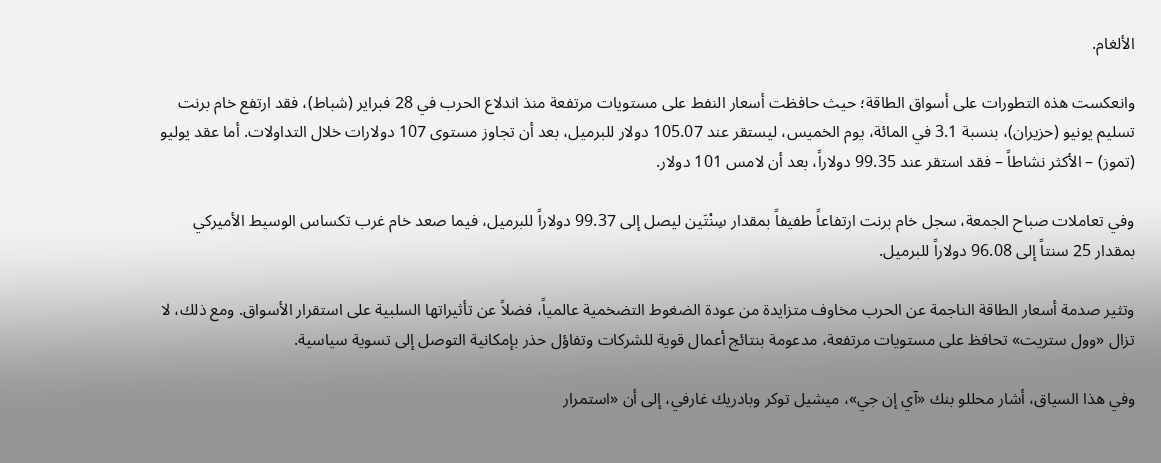الألغام.

وانعكست هذه التطورات على أسواق الطاقة؛ حيث حافظت أسعار النفط على مستويات مرتفعة منذ اندلاع الحرب في 28 فبراير (شباط)، فقد ارتفع خام برنت تسليم يونيو (حزيران)، بنسبة 3.1 في المائة، يوم الخميس، ليستقر عند 105.07 دولار للبرميل، بعد أن تجاوز مستوى 107 دولارات خلال التداولات. أما عقد يوليو (تموز) – الأكثر نشاطاً – فقد استقر عند 99.35 دولاراً، بعد أن لامس 101 دولار.

وفي تعاملات صباح الجمعة، سجل خام برنت ارتفاعاً طفيفاً بمقدار سِنْتَين ليصل إلى 99.37 دولاراً للبرميل، فيما صعد خام غرب تكساس الوسيط الأميركي بمقدار 25 سنتاً إلى 96.08 دولاراً للبرميل.

وتثير صدمة أسعار الطاقة الناجمة عن الحرب مخاوف متزايدة من عودة الضغوط التضخمية عالمياً، فضلاً عن تأثيراتها السلبية على استقرار الأسواق. ومع ذلك، لا تزال «وول ستريت» تحافظ على مستويات مرتفعة، مدعومة بنتائج أعمال قوية للشركات وتفاؤل حذر بإمكانية التوصل إلى تسوية سياسية.

وفي هذا السياق، أشار محللو بنك «آي إن جي»، ميشيل توكر وبادريك غارفي، إلى أن «استمرار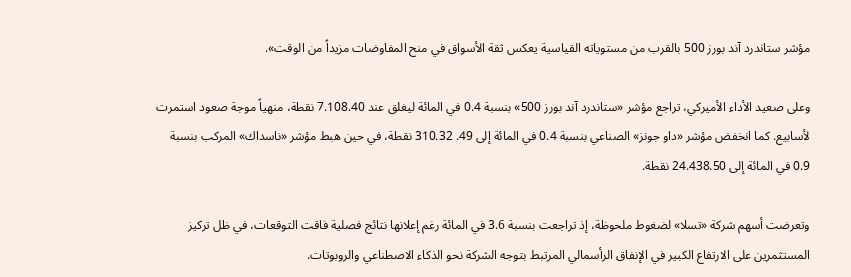مؤشر ستاندرد آند بورز 500 بالقرب من مستوياته القياسية يعكس ثقة الأسواق في منح المفاوضات مزيداً من الوقت».

وعلى صعيد الأداء الأميركي، تراجع مؤشر «ستاندرد آند بورز 500» بنسبة 0.4 في المائة ليغلق عند 7.108.40 نقطة، منهياً موجة صعود استمرت لأسابيع. كما انخفض مؤشر «داو جونز» الصناعي بنسبة 0.4 في المائة إلى 49. 310.32 نقطة، في حين هبط مؤشر «ناسداك» المركب بنسبة 0.9 في المائة إلى 24.438.50 نقطة.

وتعرضت أسهم شركة «تسلا» لضغوط ملحوظة، إذ تراجعت بنسبة 3.6 في المائة رغم إعلانها نتائج فصلية فاقت التوقعات، في ظل تركيز المستثمرين على الارتفاع الكبير في الإنفاق الرأسمالي المرتبط بتوجه الشركة نحو الذكاء الاصطناعي والروبوتات.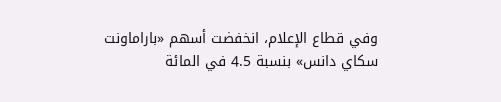وفي قطاع الإعلام، انخفضت أسهم «باراماونت سكاي دانس» بنسبة 4.5 في المائة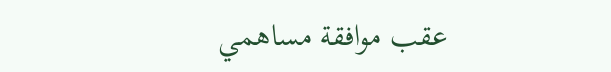عقب موافقة مساهمي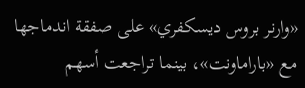«وارنر بروس ديسكفري» على صفقة اندماجها مع «باراماونت»، بينما تراجعت أسهم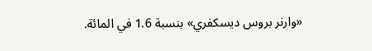«وارنر بروس ديسكفري» بنسبة 1.6 في المائة.